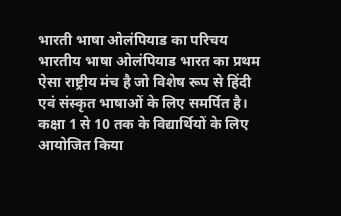भारती भाषा ओलंपियाड का परिचय
भारतीय भाषा ओलंपियाड भारत का प्रथम ऐसा राष्ट्रीय मंच है जो विशेष रूप से हिंदी एवं संस्कृत भाषाओं के लिए समर्पित है। कक्षा 1 से 10 तक के विद्यार्थियों के लिए आयोजित किया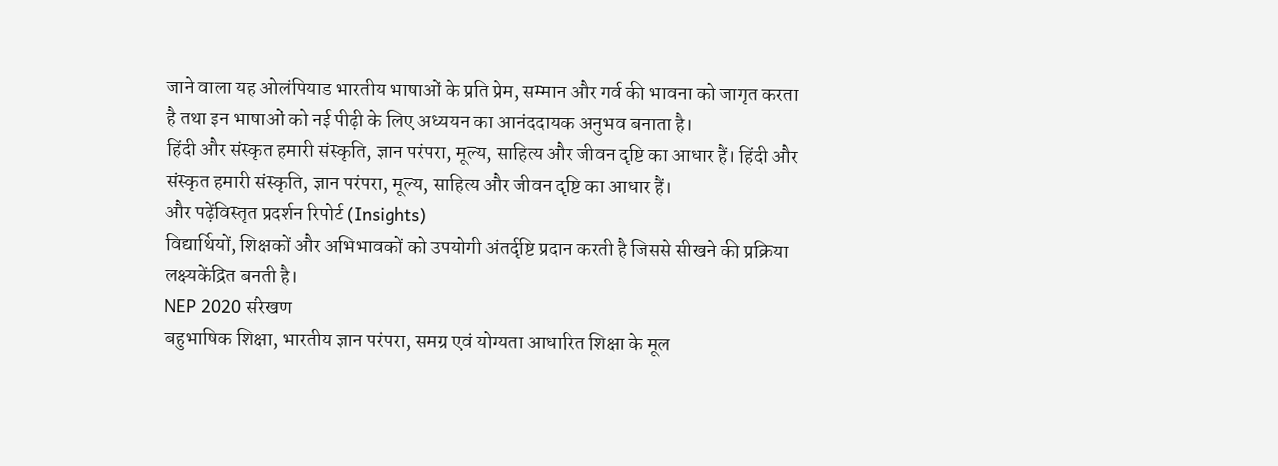जाने वाला यह ओलंपियाड भारतीय भाषाओं के प्रति प्रेम, सम्मान और गर्व की भावना को जागृत करता है तथा इन भाषाओं को नई पीढ़ी के लिए अध्ययन का आनंददायक अनुभव बनाता है।
हिंदी और संस्कृत हमारी संस्कृति, ज्ञान परंपरा, मूल्य, साहित्य और जीवन दृष्टि का आधार हैं। हिंदी और संस्कृत हमारी संस्कृति, ज्ञान परंपरा, मूल्य, साहित्य और जीवन दृष्टि का आधार हैं।
और पढ़ेंविस्तृत प्रदर्शन रिपोर्ट (Insights)
विद्यार्थियों, शिक्षकों और अभिभावकों को उपयोगी अंतर्दृष्टि प्रदान करती है जिससे सीखने की प्रक्रिया लक्ष्यकेंद्रित बनती है।
NEP 2020 संरेखण
बहुभाषिक शिक्षा, भारतीय ज्ञान परंपरा, समग्र एवं योग्यता आधारित शिक्षा के मूल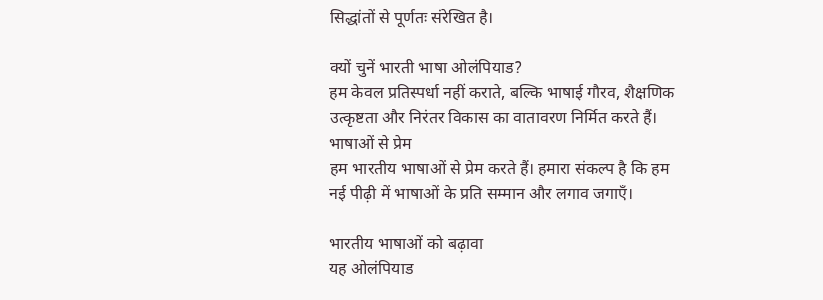सिद्धांतों से पूर्णतः संरेखित है।

क्यों चुनें भारती भाषा ओलंपियाड?
हम केवल प्रतिस्पर्धा नहीं कराते, बल्कि भाषाई गौरव, शैक्षणिक उत्कृष्टता और निरंतर विकास का वातावरण निर्मित करते हैं।
भाषाओं से प्रेम
हम भारतीय भाषाओं से प्रेम करते हैं। हमारा संकल्प है कि हम नई पीढ़ी में भाषाओं के प्रति सम्मान और लगाव जगाएँ।

भारतीय भाषाओं को बढ़ावा
यह ओलंपियाड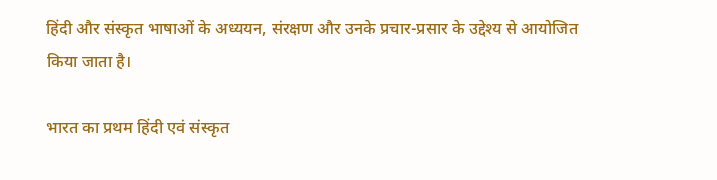हिंदी और संस्कृत भाषाओं के अध्ययन, संरक्षण और उनके प्रचार-प्रसार के उद्देश्य से आयोजित किया जाता है।

भारत का प्रथम हिंदी एवं संस्कृत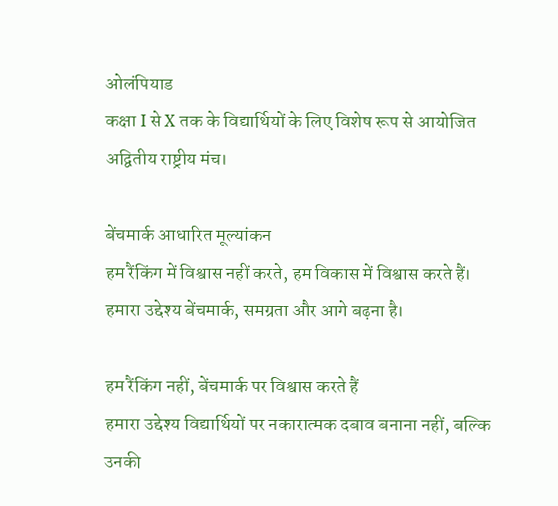ओलंपियाड
कक्षा I से X तक के विद्यार्थियों के लिए विशेष रूप से आयोजित अद्वितीय राष्ट्रीय मंच।

बेंचमार्क आधारित मूल्यांकन
हम रैंकिंग में विश्वास नहीं करते, हम विकास में विश्वास करते हैं। हमारा उद्देश्य बेंचमार्क, समग्रता और आगे बढ़ना है।

हम रैंकिंग नहीं, बेंचमार्क पर विश्वास करते हैं
हमारा उद्देश्य विद्यार्थियों पर नकारात्मक दबाव बनाना नहीं, बल्कि उनकी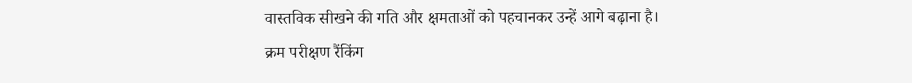वास्तविक सीखने की गति और क्षमताओं को पहचानकर उन्हें आगे बढ़ाना है।
क्रम परीक्षण रैंकिंग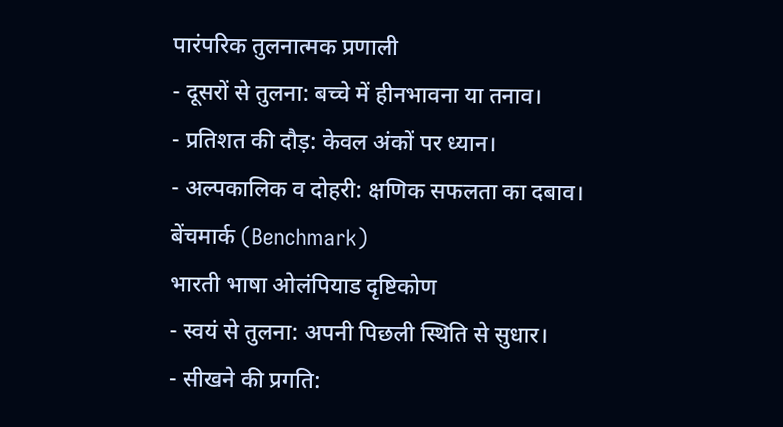पारंपरिक तुलनात्मक प्रणाली
- दूसरों से तुलना: बच्चे में हीनभावना या तनाव।
- प्रतिशत की दौड़: केवल अंकों पर ध्यान।
- अल्पकालिक व दोहरी: क्षणिक सफलता का दबाव।
बेंचमार्क (Benchmark)
भारती भाषा ओलंपियाड दृष्टिकोण
- स्वयं से तुलना: अपनी पिछली स्थिति से सुधार।
- सीखने की प्रगति: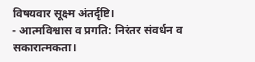विषयवार सूक्ष्म अंतर्दृष्टि।
- आत्मविश्वास व प्रगति: निरंतर संवर्धन व सकारात्मकता।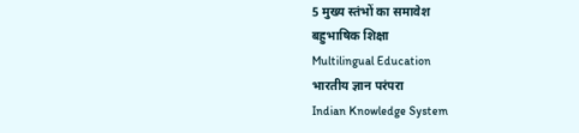5 मुख्य स्तंभों का समावेश
बहुभाषिक शिक्षा
Multilingual Education
भारतीय ज्ञान परंपरा
Indian Knowledge System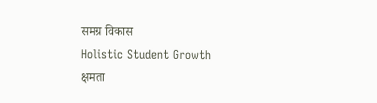समग्र विकास
Holistic Student Growth
क्षमता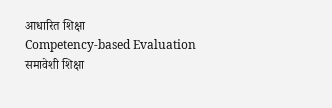आधारित शिक्षा
Competency-based Evaluation
समावेशी शिक्षा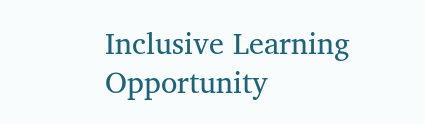Inclusive Learning Opportunity